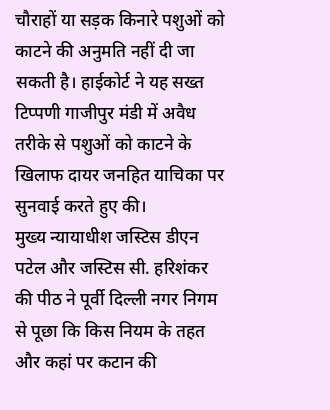चौराहों या सड़क किनारे पशुओं को काटने की अनुमति नहीं दी जा सकती है। हाईकोर्ट ने यह सख्त टिप्पणी गाजीपुर मंडी में अवैध तरीके से पशुओं को काटने के खिलाफ दायर जनहित याचिका पर सुनवाई करते हुए की।
मुख्य न्यायाधीश जस्टिस डीएन पटेल और जस्टिस सी. हरिशंकर की पीठ ने पूर्वी दिल्ली नगर निगम से पूछा कि किस नियम के तहत और कहां पर कटान की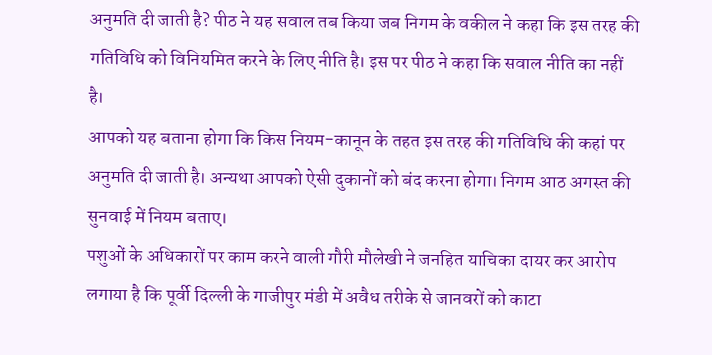अनुमति दी जाती है? पीठ ने यह सवाल तब किया जब निगम के वकील ने कहा कि इस तरह की गतिविधि को विनियमित करने के लिए नीति है। इस पर पीठ ने कहा कि सवाल नीति का नहीं है।
आपको यह बताना होगा कि किस नियम-कानून के तहत इस तरह की गतिविधि की कहां पर अनुमति दी जाती है। अन्यथा आपको ऐसी दुकानों को बंद करना होगा। निगम आठ अगस्त की सुनवाई में नियम बताए।
पशुओं के अधिकारों पर काम करने वाली गौरी मौलेखी ने जनहित याचिका दायर कर आरोप लगाया है कि पूर्वी दिल्ली के गाजीपुर मंडी में अवैध तरीके से जानवरों को काटा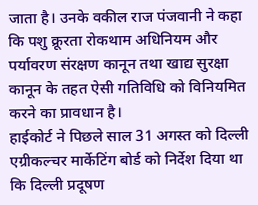जाता है। उनके वकील राज पंजवानी ने कहा कि पशु क्रूरता रोकथाम अधिनियम और पर्यावरण संरक्षण कानून तथा खाद्य सुरक्षा कानून के तहत ऐसी गतिविधि को विनियमित करने का प्रावधान है।
हाईकोर्ट ने पिछले साल 31 अगस्त को दिल्ली एग्रीकल्चर मार्केटिंग बोर्ड को निर्देश दिया था कि दिल्ली प्रदूषण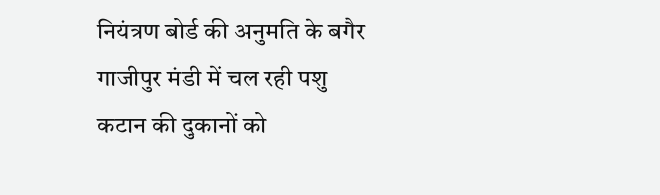नियंत्रण बोर्ड की अनुमति के बगैर गाजीपुर मंडी में चल रही पशु कटान की दुकानों को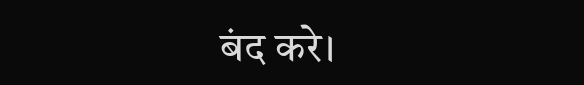बंद करे।